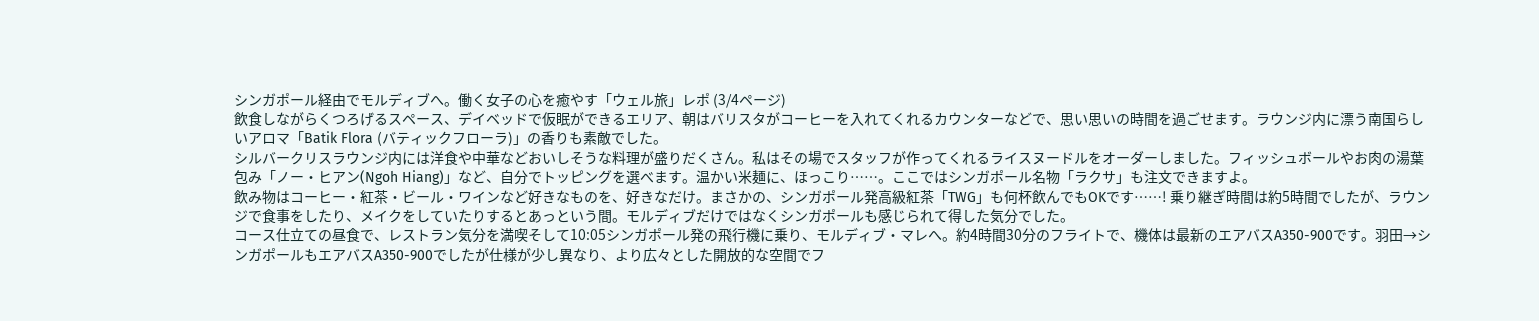シンガポール経由でモルディブへ。働く女子の心を癒やす「ウェル旅」レポ (3/4ページ)
飲食しながらくつろげるスペース、デイベッドで仮眠ができるエリア、朝はバリスタがコーヒーを入れてくれるカウンターなどで、思い思いの時間を過ごせます。ラウンジ内に漂う南国らしいアロマ「Batik Flora (バティックフローラ)」の香りも素敵でした。
シルバークリスラウンジ内には洋食や中華などおいしそうな料理が盛りだくさん。私はその場でスタッフが作ってくれるライスヌードルをオーダーしました。フィッシュボールやお肉の湯葉包み「ノー・ヒアン(Ngoh Hiang)」など、自分でトッピングを選べます。温かい米麺に、ほっこり……。ここではシンガポール名物「ラクサ」も注文できますよ。
飲み物はコーヒー・紅茶・ビール・ワインなど好きなものを、好きなだけ。まさかの、シンガポール発高級紅茶「TWG」も何杯飲んでもOKです……! 乗り継ぎ時間は約5時間でしたが、ラウンジで食事をしたり、メイクをしていたりするとあっという間。モルディブだけではなくシンガポールも感じられて得した気分でした。
コース仕立ての昼食で、レストラン気分を満喫そして10:05シンガポール発の飛行機に乗り、モルディブ・マレへ。約4時間30分のフライトで、機体は最新のエアバスA350-900です。羽田→シンガポールもエアバスA350-900でしたが仕様が少し異なり、より広々とした開放的な空間でフ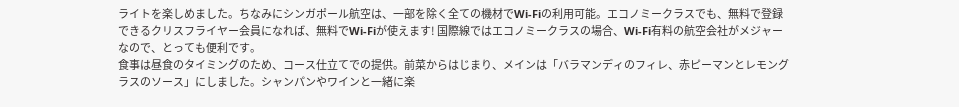ライトを楽しめました。ちなみにシンガポール航空は、一部を除く全ての機材でWi-Fiの利用可能。エコノミークラスでも、無料で登録できるクリスフライヤー会員になれば、無料でWi-Fiが使えます! 国際線ではエコノミークラスの場合、Wi-Fi有料の航空会社がメジャーなので、とっても便利です。
食事は昼食のタイミングのため、コース仕立てでの提供。前菜からはじまり、メインは「バラマンディのフィレ、赤ピーマンとレモングラスのソース」にしました。シャンパンやワインと一緒に楽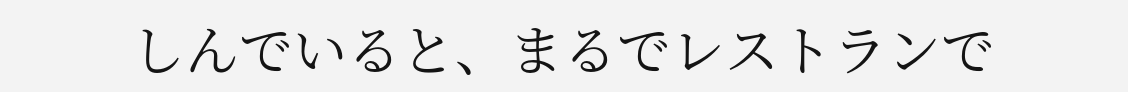しんでいると、まるでレストランで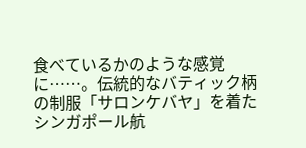食べているかのような感覚に……。伝統的なバティック柄の制服「サロンケバヤ」を着たシンガポール航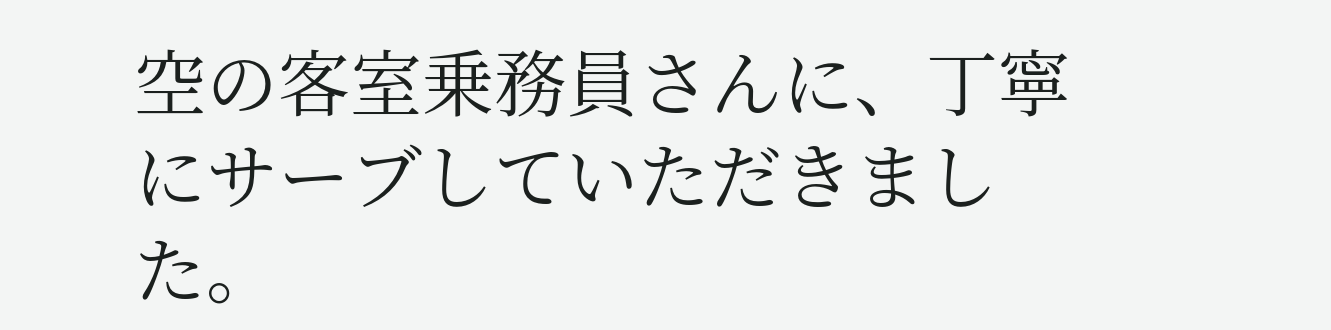空の客室乗務員さんに、丁寧にサーブしていただきました。